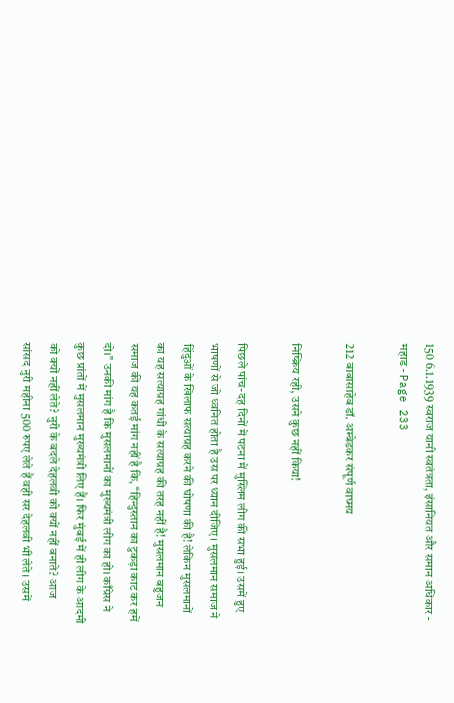150 6.1.1939 स्वराज यानी स्वतंत्रता, इंसानियत और समान अधिकार - महाड - Page 233

212 बाबासाहेब डॉ. अम्बेडकर संपूर्ण वाघ्मय

निष्क्रिय रही, उसने कुछ नहीं किया!

पिछले पांच-दह दिनों में पटना में मुस्लिम लीग की सभा हुई। उसमें हुए भाषणों से जो ध्वनित होता है उस पर ध्यान दीजिए। मुसलमान समाज ने हिंदुओं के खिलाफ सत्याग्रह करने की घोषणा की है! लेकिन मुसलमानों का यह सत्याग्रह गांधी के सत्याग्रह की तरह नहीं है! मुसलमान बहुजन समाज की यह कतई मांग नहीं है कि, ‘‘हिन्दुस्तान का टुकड़ा काट कर हमें दो।’’ उनकी मांग है कि मुसलमानों का मुख्यमंत्री लीग का हो। काँग्रेस ने कुछ प्रांतों में मुसलमान मुख्यमंत्री लिए हैं। फिर मुंबई में ही लीग के आदमी को क्यों नहीं लेते? नुरी के बदले देहलवी को क्यों नहीं बनाते? आज सांसद नुरी महीना 500 रुपए लेते हैं वही सर देहलवी भी लेते। उसमें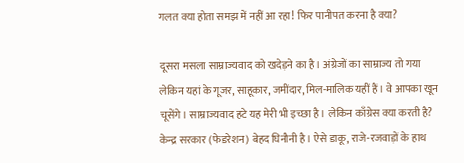गलत क्या होता समझ में नहीं आ रहा! फिर पानीपत करना है क्या?

दूसरा मसला साम्राज्यवाद को खदेड़ने का है। अंग्रेजों का साम्राज्य तो गया लेकिन यहां के गूजर, साहूकार, जमींदार, मिल-मालिक यहीं हैं। वे आपका खून चूसेंगे। साम्राज्यवाद हटे यह मेरी भी इच्छा है। लेकिन काँग्रेस क्या करती है? केन्द्र सरकार (फेडरेशन) बेहद घिनौनी है। ऐसे डाकू, राजे-रजवाड़ों के हाथ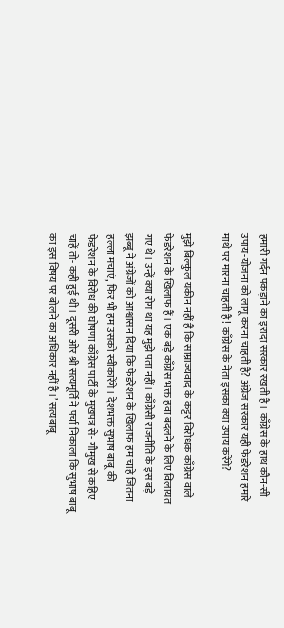हमारी गर्दन पकड़ाने का इरादा सरकार रखती है। काँग्रेस के हाथ कौन-सी उपाय-योजना को लागू करना चाहती है? अंग्रेज सरकार यही फेडरेशन हमारे माथे पर मारना चाहती है! काँग्रेस के नेता इसका क्या उपाय करेंगे?

मुझे बिल्कुल यकीन नहीं है कि साम्राज्यवाद के कट्टर विरोधक काँग्रेस वाले फेडरेशन के खिलाफ हैं। एक बड़े काँग्रेस भक्त हवा बदलने के लिए विलायत गए थे। उन्हें क्या रोग था यह मुझे पता नहीं। काँग्रेसी राजनीति के इस बड़े झब्बू ने अंग्रेजों को आश्वासन दिया कि फेडरेशन के खिलाफ हम चाहे जितना हल्ला मचाएं, फिर भी हम उसको स्वीकारेंगे। देशभक्त सुभाष बाबू की फेडरेशन के विरोध की घोषणा काँग्रेस पार्टी के मुखपत्र से- गौमुख से कहिए चाहें तो- कही हुई थी। दूसरी ओर श्री सत्यमूर्ति ने पर्चा निकाला कि सुभाष बाबू का इस विषय पर बोलने का अधिकार नहीं है।’ सत्यबाबू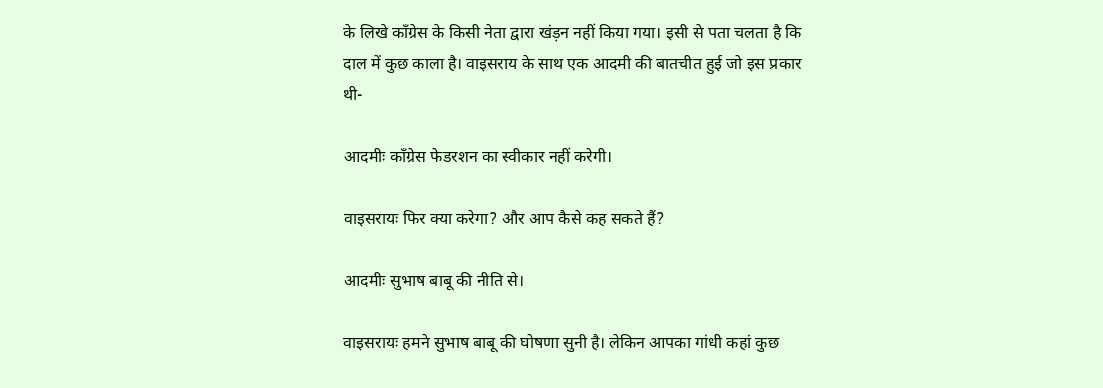के लिखे काँग्रेस के किसी नेता द्वारा खंड़न नहीं किया गया। इसी से पता चलता है कि दाल में कुछ काला है। वाइसराय के साथ एक आदमी की बातचीत हुई जो इस प्रकार थी-

आदमीः काँग्रेस फेडरशन का स्वीकार नहीं करेगी।

वाइसरायः फिर क्या करेगा? और आप कैसे कह सकते हैं?

आदमीः सुभाष बाबू की नीति से।

वाइसरायः हमने सुभाष बाबू की घोषणा सुनी है। लेकिन आपका गांधी कहां कुछ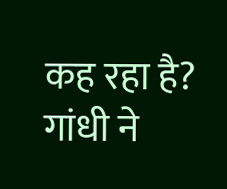कह रहा है? गांधी ने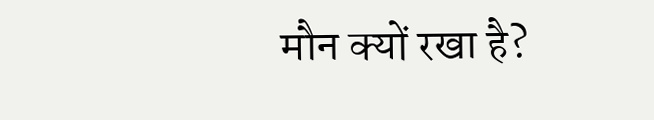मौन क्यों रखा है?